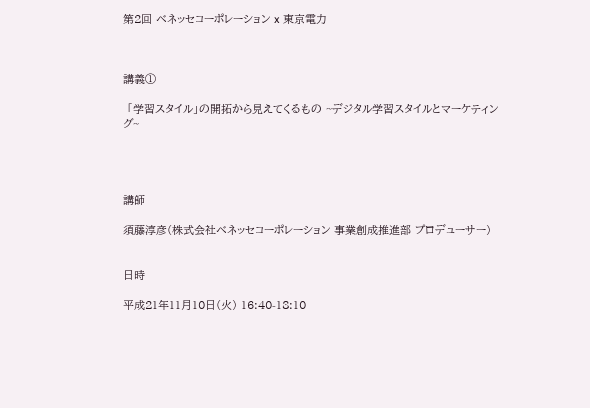第2回 ベネッセコーポレーション x 東京電力



講義①

 「学習スタイル」の開拓から見えてくるもの ~デジタル学習スタイルとマーケティング~




講師

須藤淳彦(株式会社ベネッセコーポレーション 事業創成推進部 プロデューサー)


日時

平成21年11月10日(火) 16:40-18:10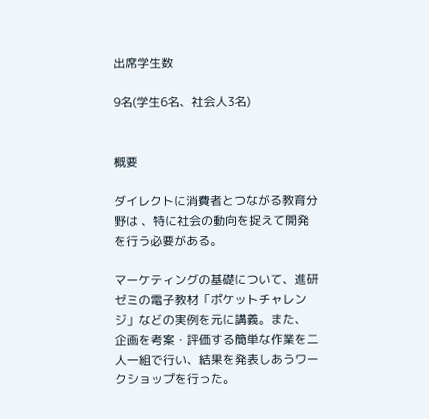出席学生数

9名(学生6名、社会人3名)


概要

ダイレクトに消費者とつながる教育分野は 、特に社会の動向を捉えて開発を行う必要がある。

マーケティングの基礎について、進研ゼミの電子教材「ポケットチャレンジ」などの実例を元に講義。また、 企画を考案・評価する簡単な作業を二人一組で行い、結果を発表しあうワークショップを行った。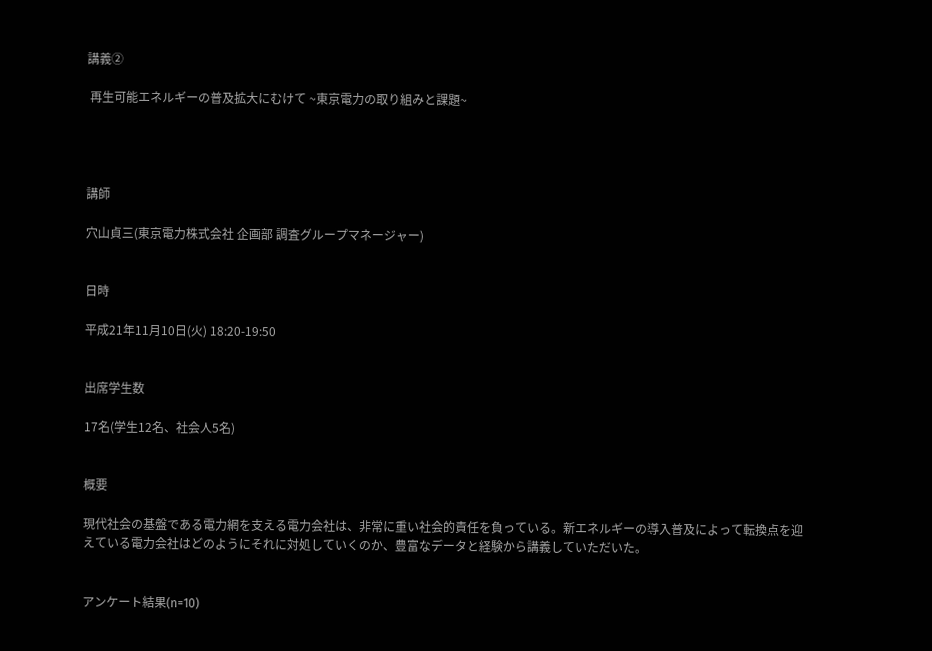講義②

 再生可能エネルギーの普及拡大にむけて ~東京電力の取り組みと課題~




講師

穴山貞三(東京電力株式会社 企画部 調査グループマネージャー)


日時

平成21年11月10日(火) 18:20-19:50


出席学生数

17名(学生12名、社会人5名)


概要

現代社会の基盤である電力網を支える電力会社は、非常に重い社会的責任を負っている。新エネルギーの導入普及によって転換点を迎えている電力会社はどのようにそれに対処していくのか、豊富なデータと経験から講義していただいた。


アンケート結果(n=10)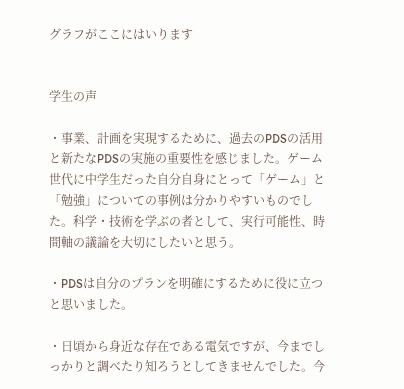グラフがここにはいります


学生の声

・事業、計画を実現するために、過去のPDSの活用と新たなPDSの実施の重要性を感じました。ゲーム世代に中学生だった自分自身にとって「ゲーム」と「勉強」についての事例は分かりやすいものでした。科学・技術を学ぶの者として、実行可能性、時間軸の議論を大切にしたいと思う。

・PDSは自分のプランを明確にするために役に立つと思いました。

・日頃から身近な存在である電気ですが、今までしっかりと調べたり知ろうとしてきませんでした。今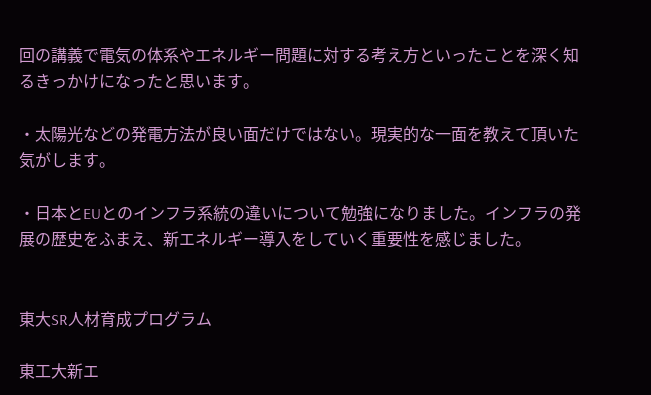回の講義で電気の体系やエネルギー問題に対する考え方といったことを深く知るきっかけになったと思います。

・太陽光などの発電方法が良い面だけではない。現実的な一面を教えて頂いた気がします。

・日本とEUとのインフラ系統の違いについて勉強になりました。インフラの発展の歴史をふまえ、新エネルギー導入をしていく重要性を感じました。


東大SR人材育成プログラム

東工大新エ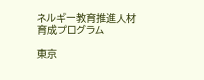ネルギー教育推進人材育成プログラム

東京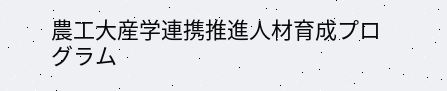農工大産学連携推進人材育成プログラム